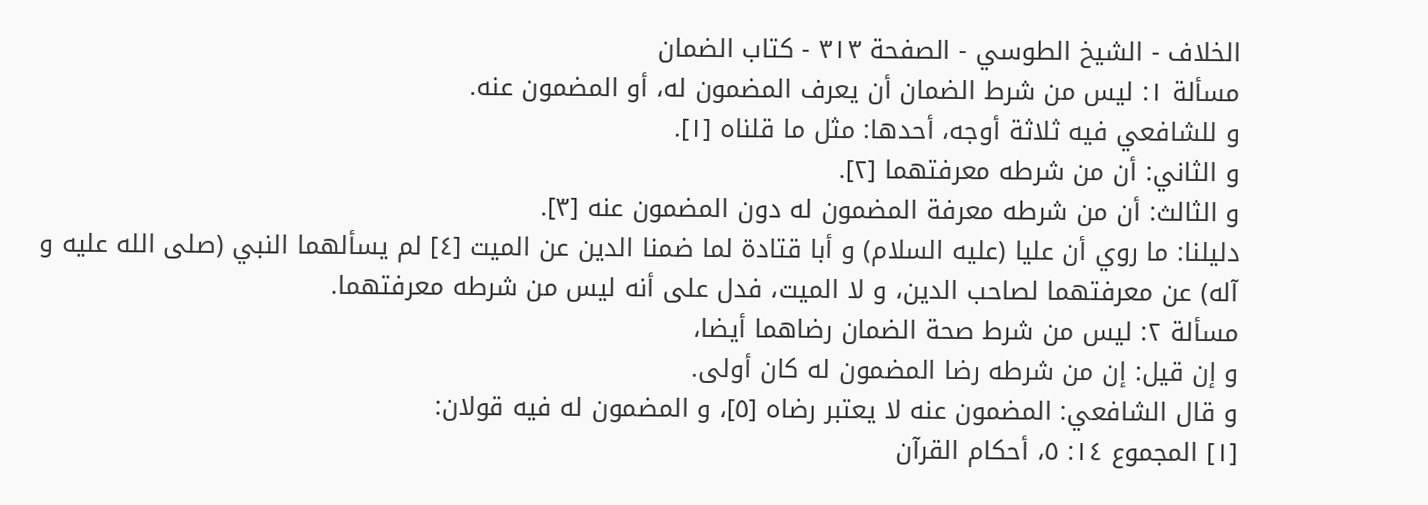الخلاف - الشيخ الطوسي - الصفحة ٣١٣ - كتاب الضمان
مسألة ١: ليس من شرط الضمان أن يعرف المضمون له، أو المضمون عنه.
و للشافعي فيه ثلاثة أوجه، أحدها: مثل ما قلناه [١].
و الثاني: أن من شرطه معرفتهما [٢].
و الثالث: أن من شرطه معرفة المضمون له دون المضمون عنه [٣].
دليلنا: ما روي أن عليا (عليه السلام) و أبا قتادة لما ضمنا الدين عن الميت [٤] لم يسألهما النبي (صلى الله عليه و آله) عن معرفتهما لصاحب الدين، و لا الميت، فدل على أنه ليس من شرطه معرفتهما.
مسألة ٢: ليس من شرط صحة الضمان رضاهما أيضا،
و إن قيل: إن من شرطه رضا المضمون له كان أولى.
و قال الشافعي: المضمون عنه لا يعتبر رضاه [٥]، و المضمون له فيه قولان:
[١] المجموع ١٤: ٥، أحكام القرآن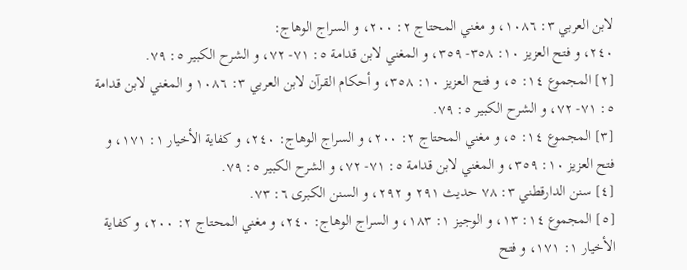لابن العربي ٣: ١٠٨٦، و مغني المحتاج ٢: ٢٠٠، و السراج الوهاج:
٢٤٠، و فتح العزيز ١٠: ٣٥٨- ٣٥٩، و المغني لابن قدامة ٥: ٧١- ٧٢، و الشرح الكبير ٥: ٧٩.
[٢] المجموع ١٤: ٥، و فتح العزيز ١٠: ٣٥٨، و أحكام القرآن لابن العربي ٣: ١٠٨٦ و المغني لابن قدامة ٥: ٧١- ٧٢، و الشرح الكبير ٥: ٧٩.
[٣] المجموع ١٤: ٥، و مغني المحتاج ٢: ٢٠٠، و السراج الوهاج: ٢٤٠، و كفاية الأخيار ١: ١٧١، و فتح العزيز ١٠: ٣٥٩، و المغني لابن قدامة ٥: ٧١- ٧٢، و الشرح الكبير ٥: ٧٩.
[٤] سنن الدارقطني ٣: ٧٨ حديث ٢٩١ و ٢٩٢، و السنن الكبرى ٦: ٧٣.
[٥] المجموع ١٤: ١٣، و الوجيز ١: ١٨٣، و السراج الوهاج: ٢٤٠، و مغني المحتاج ٢: ٢٠٠، و كفاية الأخيار ١: ١٧١، و فتح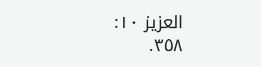العزيز ١٠: ٣٥٨.